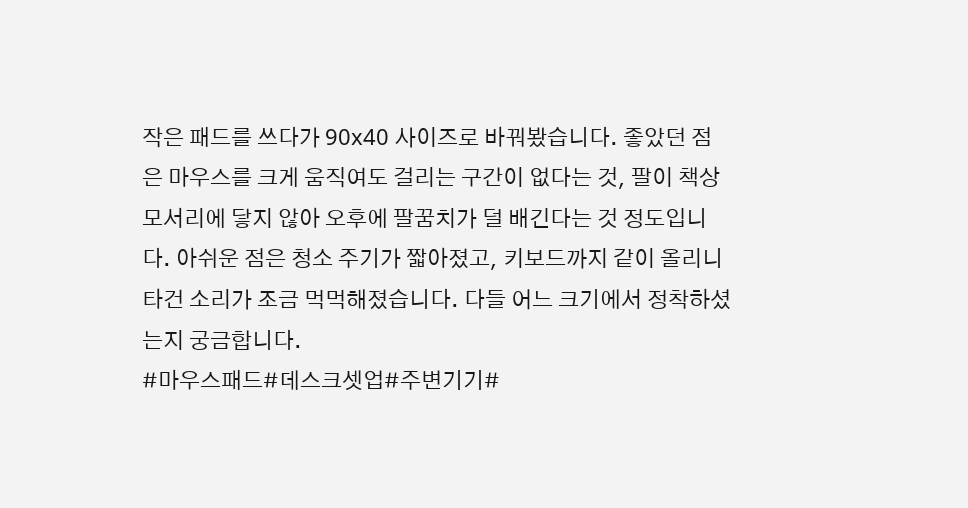작은 패드를 쓰다가 90x40 사이즈로 바꿔봤습니다. 좋았던 점은 마우스를 크게 움직여도 걸리는 구간이 없다는 것, 팔이 책상 모서리에 닿지 않아 오후에 팔꿈치가 덜 배긴다는 것 정도입니다. 아쉬운 점은 청소 주기가 짧아졌고, 키보드까지 같이 올리니 타건 소리가 조금 먹먹해졌습니다. 다들 어느 크기에서 정착하셨는지 궁금합니다.
#마우스패드#데스크셋업#주변기기#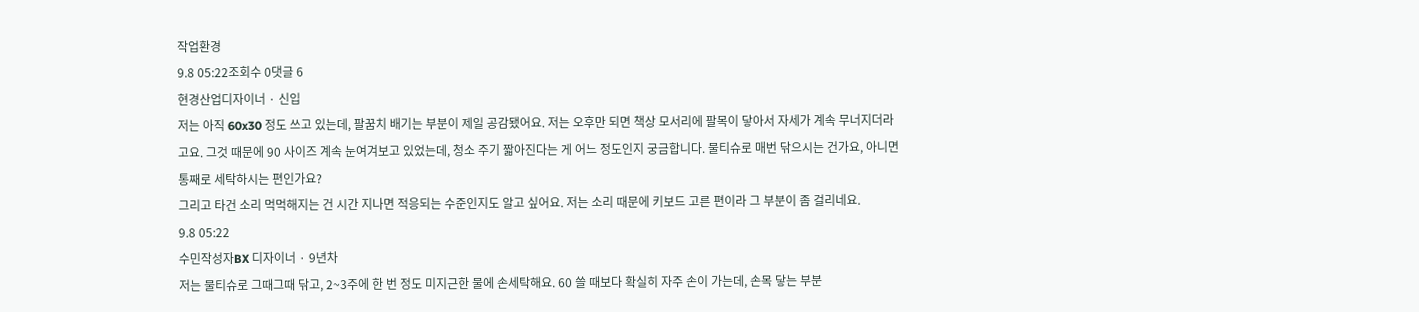작업환경
9.8 05:22조회수 0댓글 6
현경산업디자이너 · 신입
저는 아직 60x30 정도 쓰고 있는데, 팔꿈치 배기는 부분이 제일 공감됐어요. 저는 오후만 되면 책상 모서리에 팔목이 닿아서 자세가 계속 무너지더라고요. 그것 때문에 90 사이즈 계속 눈여겨보고 있었는데, 청소 주기 짧아진다는 게 어느 정도인지 궁금합니다. 물티슈로 매번 닦으시는 건가요, 아니면 통째로 세탁하시는 편인가요?
그리고 타건 소리 먹먹해지는 건 시간 지나면 적응되는 수준인지도 알고 싶어요. 저는 소리 때문에 키보드 고른 편이라 그 부분이 좀 걸리네요.
9.8 05:22
수민작성자BX 디자이너 · 9년차
저는 물티슈로 그때그때 닦고, 2~3주에 한 번 정도 미지근한 물에 손세탁해요. 60 쓸 때보다 확실히 자주 손이 가는데, 손목 닿는 부분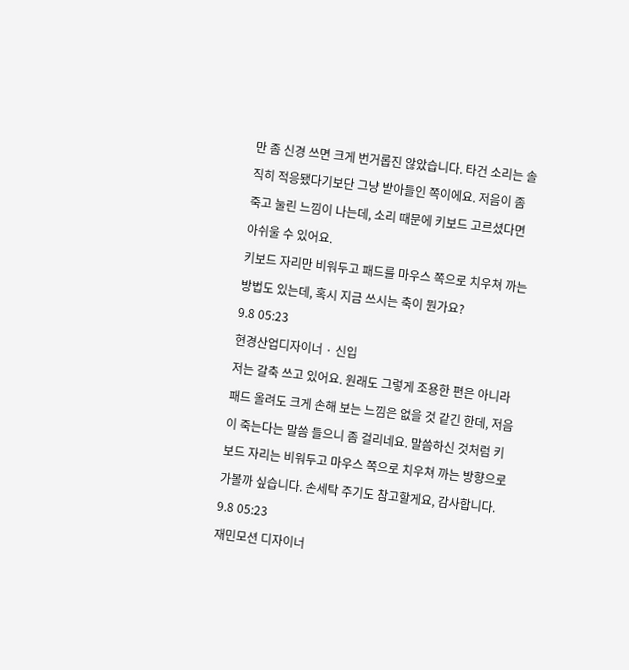만 좀 신경 쓰면 크게 번거롭진 않았습니다. 타건 소리는 솔직히 적응됐다기보단 그냥 받아들인 쪽이에요. 저음이 좀 죽고 눌린 느낌이 나는데, 소리 때문에 키보드 고르셨다면 아쉬울 수 있어요.
키보드 자리만 비워두고 패드를 마우스 쪽으로 치우쳐 까는 방법도 있는데, 혹시 지금 쓰시는 축이 뭔가요?
9.8 05:23
현경산업디자이너 · 신입
저는 갈축 쓰고 있어요. 원래도 그렇게 조용한 편은 아니라 패드 올려도 크게 손해 보는 느낌은 없을 것 같긴 한데, 저음이 죽는다는 말씀 들으니 좀 걸리네요. 말씀하신 것처럼 키보드 자리는 비워두고 마우스 쪽으로 치우쳐 까는 방향으로 가볼까 싶습니다. 손세탁 주기도 참고할게요, 감사합니다.
9.8 05:23
재민모션 디자이너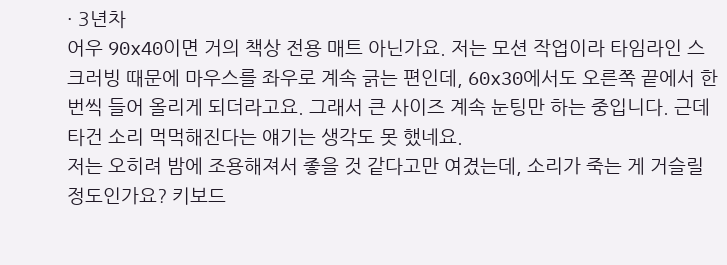· 3년차
어우 90x40이면 거의 책상 전용 매트 아닌가요. 저는 모션 작업이라 타임라인 스크러빙 때문에 마우스를 좌우로 계속 긁는 편인데, 60x30에서도 오른쪽 끝에서 한 번씩 들어 올리게 되더라고요. 그래서 큰 사이즈 계속 눈팅만 하는 중입니다. 근데 타건 소리 먹먹해진다는 얘기는 생각도 못 했네요.
저는 오히려 밤에 조용해져서 좋을 것 같다고만 여겼는데, 소리가 죽는 게 거슬릴 정도인가요? 키보드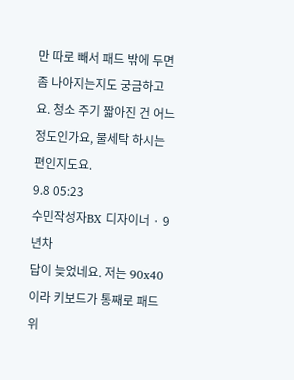만 따로 빼서 패드 밖에 두면 좀 나아지는지도 궁금하고요. 청소 주기 짧아진 건 어느 정도인가요, 물세탁 하시는 편인지도요.
9.8 05:23
수민작성자BX 디자이너 · 9년차
답이 늦었네요. 저는 90x40이라 키보드가 통째로 패드 위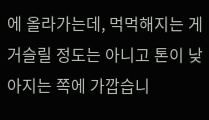에 올라가는데, 먹먹해지는 게 거슬릴 정도는 아니고 톤이 낮아지는 쪽에 가깝습니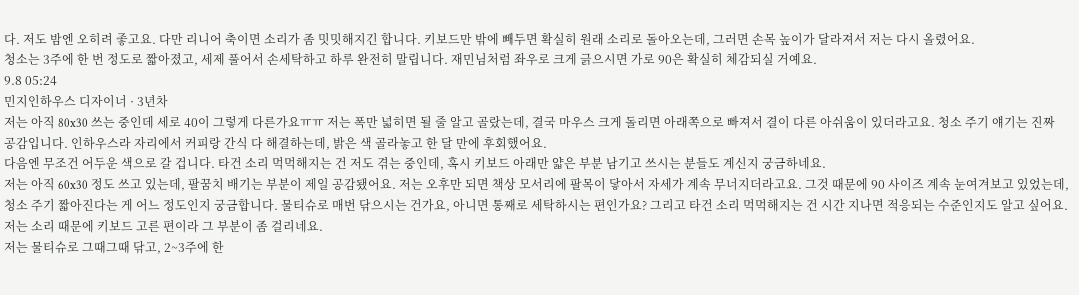다. 저도 밤엔 오히려 좋고요. 다만 리니어 축이면 소리가 좀 밋밋해지긴 합니다. 키보드만 밖에 빼두면 확실히 원래 소리로 돌아오는데, 그러면 손목 높이가 달라져서 저는 다시 올렸어요.
청소는 3주에 한 번 정도로 짧아졌고, 세제 풀어서 손세탁하고 하루 완전히 말립니다. 재민님처럼 좌우로 크게 긁으시면 가로 90은 확실히 체감되실 거예요.
9.8 05:24
민지인하우스 디자이너 · 3년차
저는 아직 80x30 쓰는 중인데 세로 40이 그렇게 다른가요ㅠㅠ 저는 폭만 넓히면 될 줄 알고 골랐는데, 결국 마우스 크게 돌리면 아래쪽으로 빠져서 결이 다른 아쉬움이 있더라고요. 청소 주기 얘기는 진짜 공감입니다. 인하우스라 자리에서 커피랑 간식 다 해결하는데, 밝은 색 골라놓고 한 달 만에 후회했어요.
다음엔 무조건 어두운 색으로 갈 겁니다. 타건 소리 먹먹해지는 건 저도 겪는 중인데, 혹시 키보드 아래만 얇은 부분 남기고 쓰시는 분들도 계신지 궁금하네요.
저는 아직 60x30 정도 쓰고 있는데, 팔꿈치 배기는 부분이 제일 공감됐어요. 저는 오후만 되면 책상 모서리에 팔목이 닿아서 자세가 계속 무너지더라고요. 그것 때문에 90 사이즈 계속 눈여겨보고 있었는데, 청소 주기 짧아진다는 게 어느 정도인지 궁금합니다. 물티슈로 매번 닦으시는 건가요, 아니면 통째로 세탁하시는 편인가요? 그리고 타건 소리 먹먹해지는 건 시간 지나면 적응되는 수준인지도 알고 싶어요. 저는 소리 때문에 키보드 고른 편이라 그 부분이 좀 걸리네요.
저는 물티슈로 그때그때 닦고, 2~3주에 한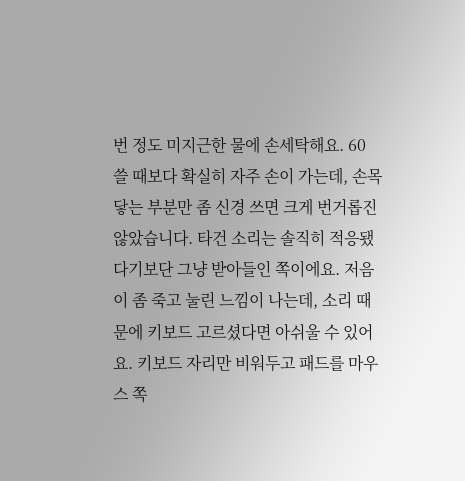번 정도 미지근한 물에 손세탁해요. 60 쓸 때보다 확실히 자주 손이 가는데, 손목 닿는 부분만 좀 신경 쓰면 크게 번거롭진 않았습니다. 타건 소리는 솔직히 적응됐다기보단 그냥 받아들인 쪽이에요. 저음이 좀 죽고 눌린 느낌이 나는데, 소리 때문에 키보드 고르셨다면 아쉬울 수 있어요. 키보드 자리만 비워두고 패드를 마우스 쪽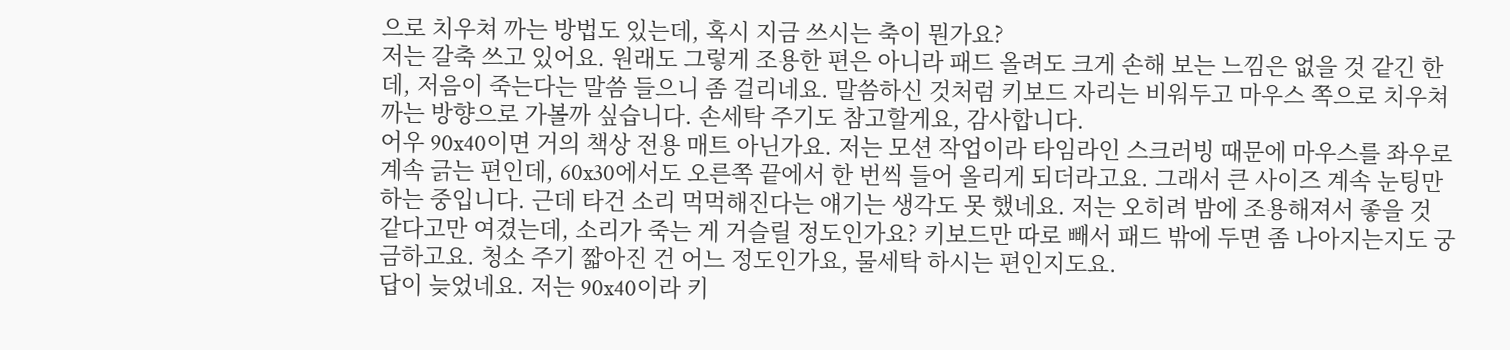으로 치우쳐 까는 방법도 있는데, 혹시 지금 쓰시는 축이 뭔가요?
저는 갈축 쓰고 있어요. 원래도 그렇게 조용한 편은 아니라 패드 올려도 크게 손해 보는 느낌은 없을 것 같긴 한데, 저음이 죽는다는 말씀 들으니 좀 걸리네요. 말씀하신 것처럼 키보드 자리는 비워두고 마우스 쪽으로 치우쳐 까는 방향으로 가볼까 싶습니다. 손세탁 주기도 참고할게요, 감사합니다.
어우 90x40이면 거의 책상 전용 매트 아닌가요. 저는 모션 작업이라 타임라인 스크러빙 때문에 마우스를 좌우로 계속 긁는 편인데, 60x30에서도 오른쪽 끝에서 한 번씩 들어 올리게 되더라고요. 그래서 큰 사이즈 계속 눈팅만 하는 중입니다. 근데 타건 소리 먹먹해진다는 얘기는 생각도 못 했네요. 저는 오히려 밤에 조용해져서 좋을 것 같다고만 여겼는데, 소리가 죽는 게 거슬릴 정도인가요? 키보드만 따로 빼서 패드 밖에 두면 좀 나아지는지도 궁금하고요. 청소 주기 짧아진 건 어느 정도인가요, 물세탁 하시는 편인지도요.
답이 늦었네요. 저는 90x40이라 키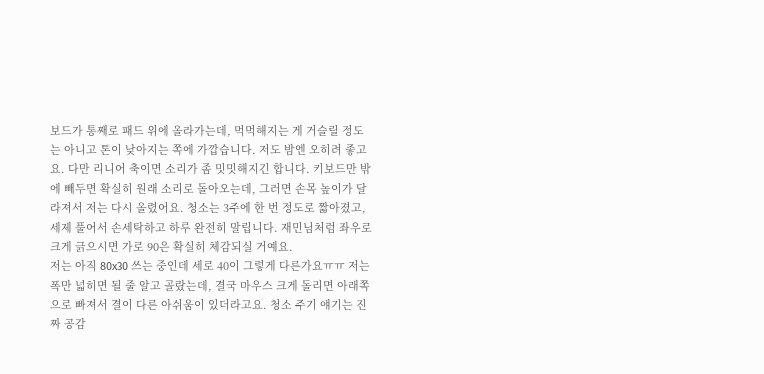보드가 통째로 패드 위에 올라가는데, 먹먹해지는 게 거슬릴 정도는 아니고 톤이 낮아지는 쪽에 가깝습니다. 저도 밤엔 오히려 좋고요. 다만 리니어 축이면 소리가 좀 밋밋해지긴 합니다. 키보드만 밖에 빼두면 확실히 원래 소리로 돌아오는데, 그러면 손목 높이가 달라져서 저는 다시 올렸어요. 청소는 3주에 한 번 정도로 짧아졌고, 세제 풀어서 손세탁하고 하루 완전히 말립니다. 재민님처럼 좌우로 크게 긁으시면 가로 90은 확실히 체감되실 거예요.
저는 아직 80x30 쓰는 중인데 세로 40이 그렇게 다른가요ㅠㅠ 저는 폭만 넓히면 될 줄 알고 골랐는데, 결국 마우스 크게 돌리면 아래쪽으로 빠져서 결이 다른 아쉬움이 있더라고요. 청소 주기 얘기는 진짜 공감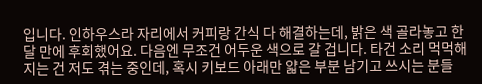입니다. 인하우스라 자리에서 커피랑 간식 다 해결하는데, 밝은 색 골라놓고 한 달 만에 후회했어요. 다음엔 무조건 어두운 색으로 갈 겁니다. 타건 소리 먹먹해지는 건 저도 겪는 중인데, 혹시 키보드 아래만 얇은 부분 남기고 쓰시는 분들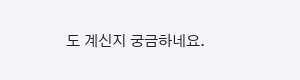도 계신지 궁금하네요.